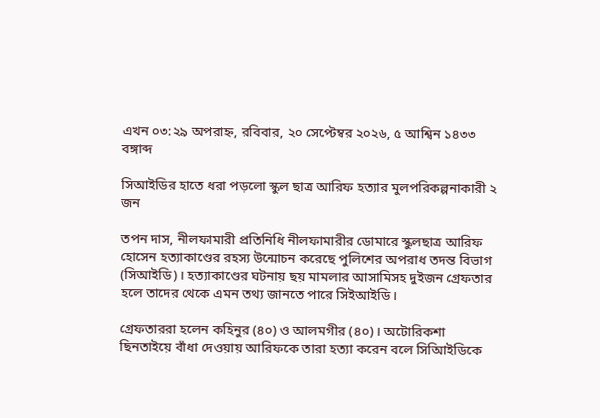এখন ০৩:২৯ অপরাহ্ন, রবিবার, ২০ সেপ্টেম্বর ২০২৬, ৫ আশ্বিন ১৪৩৩ বঙ্গাব্দ

সিআইডির হাতে ধরা পড়লো স্কুল ছাত্র আরিফ হত্যার মুলপরিকল্পনাকারী ২ জন

তপন দাস, নীলফামারী প্রতিনিধি নীলফামারীর ডোমারে স্কুলছাত্র আরিফ হোসেন হত্যাকাণ্ডের রহস্য উন্মোচন করেছে পুলিশের অপরাধ তদন্ত বিভাগ (সিআইডি)। হত্যাকাণ্ডের ঘটনায় ছয় মামলার আসামিসহ দুইজন গ্রেফতার হলে তাদের থেকে এমন তথ্য জানতে পারে সিইআইডি।

গ্রেফতাররা হলেন কহিনুর (৪০) ও আলমগীর (৪০)।‌ অটোরিকশা ছিনতাইয়ে বাঁধা দেওয়ায় আরিফকে তারা হত্যা করেন বলে সিআিইডিকে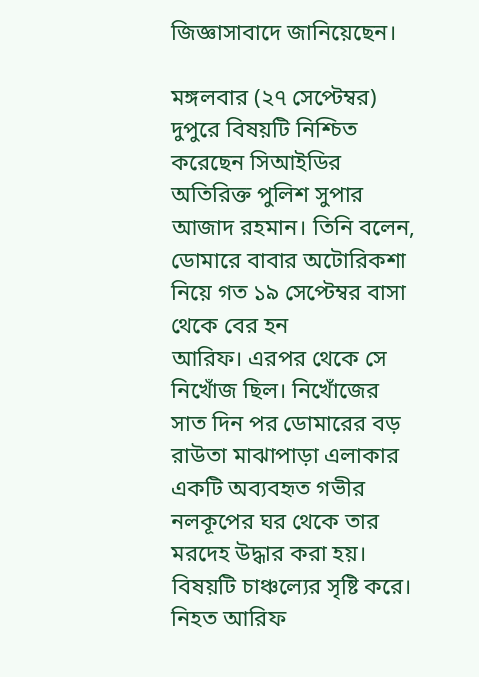জিজ্ঞাসাবাদে জানিয়েছেন।

মঙ্গলবার (২৭ সেপ্টেম্বর) দুপুরে বিষয়টি নিশ্চিত করেছেন সিআইডির অতিরিক্ত পুলিশ সুপার আজাদ রহমান। তিনি বলেন, ডোমারে বাবার অটোরিকশা নিয়ে গত ১৯ সেপ্টেম্বর বাসা থেকে বের হন আরিফ। ‌এরপর থেকে সে নিখোঁজ ছিল।‌ নিখোঁজের সাত দিন পর ডোমারের বড় রাউতা মাঝাপাড়া এলাকার একটি অব্যবহৃত গভীর নলকূপের ঘর থেকে তার মরদেহ উদ্ধার করা হয়। বিষয়টি চাঞ্চল্যের সৃষ্টি করে। নিহত আরিফ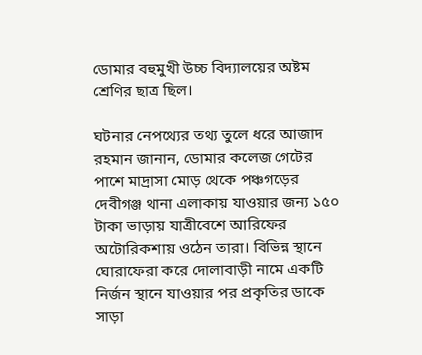ডোমার বহুমুখী উচ্চ বিদ্যালয়ের অষ্টম শ্রেণির ছাত্র ছিল।

ঘটনার নেপথ্যের তথ্য তুলে ধরে আজাদ রহমান জানান, ডোমার কলেজ গেটের পাশে মাদ্রাসা মোড় থেকে পঞ্চগড়ের দেবীগঞ্জ থানা এলাকায় যাওয়ার জন্য ১৫০ টাকা ভাড়ায় যাত্রীবেশে আরিফের অটোরিকশায় ওঠেন তারা। বিভিন্ন স্থানে ঘোরাফেরা করে দোলাবাড়ী নামে একটি নির্জন স্থানে যাওয়ার পর প্রকৃতির ডাকে সাড়া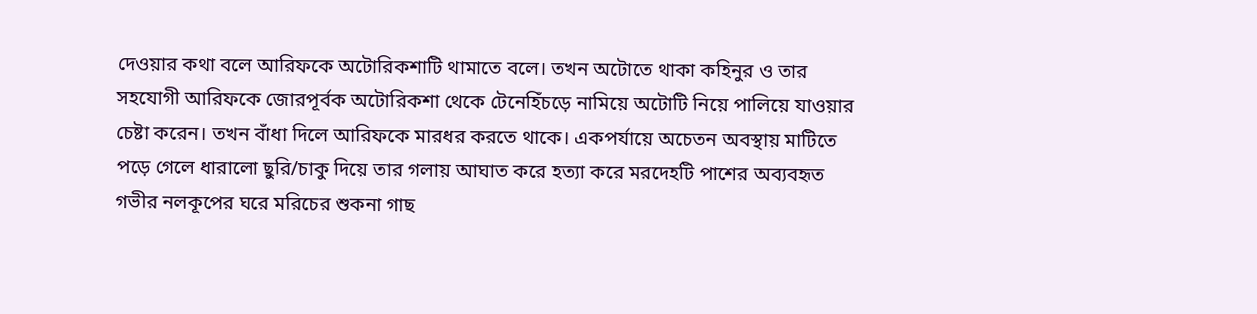দেওয়ার কথা বলে আরিফকে অটোরিকশাটি থামাতে বলে। তখন অটোতে থাকা কহিনুর ও তার সহযোগী আরিফকে জোরপূর্বক অটোরিকশা থেকে টেনেহিঁচড়ে নামিয়ে অটোটি নিয়ে পালিয়ে যাওয়ার চেষ্টা করেন। তখন বাঁধা দিলে আরিফকে মারধর করতে থাকে। একপর্যায়ে অচেতন অবস্থায় মাটিতে পড়ে গেলে ধারালো ছুরি/চাকু দিয়ে তার গলায় আঘাত করে হত্যা করে মরদেহটি পাশের অব্যবহৃত গভীর নলকূপের ঘরে মরিচের শুকনা গাছ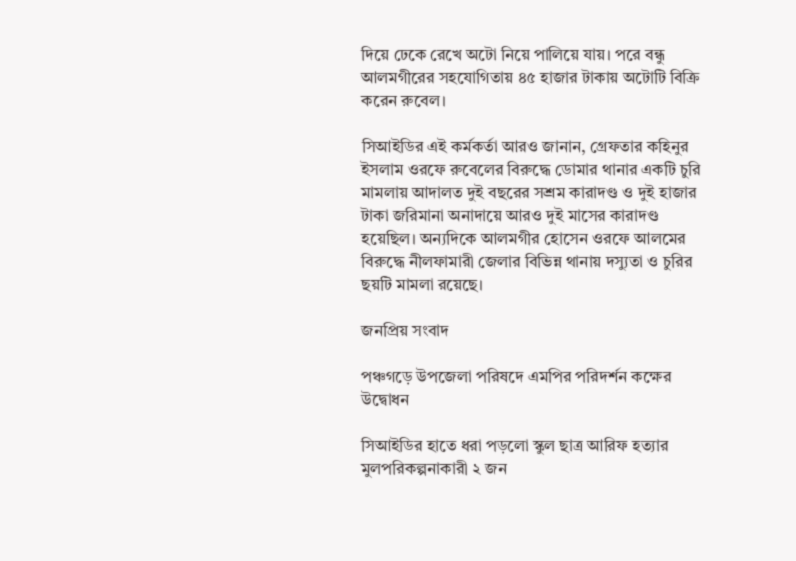দিয়ে ঢেকে রেখে অটো নিয়ে পালিয়ে যায়। পরে বন্ধু আলমগীরের সহযোগিতায় ৪৫ হাজার টাকায় অটোটি বিক্রি করেন রুবেল।

সিআইডির এই কর্মকর্তা আরও জানান, গ্রেফতার কহিনুর ইসলাম ওরফে রুবেলের বিরুদ্ধে ডোমার থানার একটি চুরি মামলায় আদালত দুই বছরের সশ্রম কারাদণ্ড ও দুই হাজার টাকা জরিমানা অনাদায়ে আরও দুই মাসের কারাদণ্ড হয়েছিল। অন্যদিকে আলমগীর হোসেন ওরফে আলমের বিরুদ্ধে নীলফামারী জেলার বিভিন্ন থানায় দস্যুতা ও চুরির ছয়টি মামলা রয়েছে।‌

জনপ্রিয় সংবাদ

পঞ্চগড়ে উপজেলা পরিষদে এমপির পরিদর্শন কক্ষের উদ্বোধন

সিআইডির হাতে ধরা পড়লো স্কুল ছাত্র আরিফ হত্যার মুলপরিকল্পনাকারী ২ জন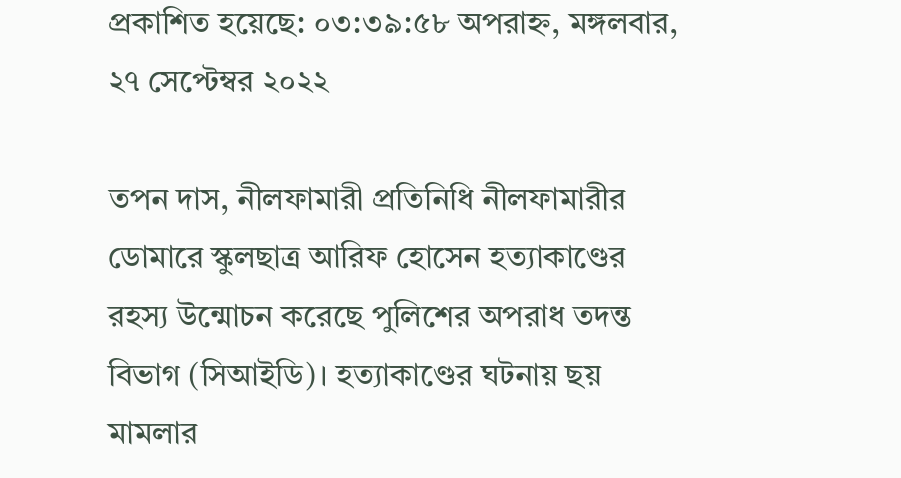প্রকাশিত হয়েছে: ০৩:৩৯:৫৮ অপরাহ্ন, মঙ্গলবার, ২৭ সেপ্টেম্বর ২০২২

তপন দাস, নীলফামারী প্রতিনিধি নীলফামারীর ডোমারে স্কুলছাত্র আরিফ হোসেন হত্যাকাণ্ডের রহস্য উন্মোচন করেছে পুলিশের অপরাধ তদন্ত বিভাগ (সিআইডি)। হত্যাকাণ্ডের ঘটনায় ছয় মামলার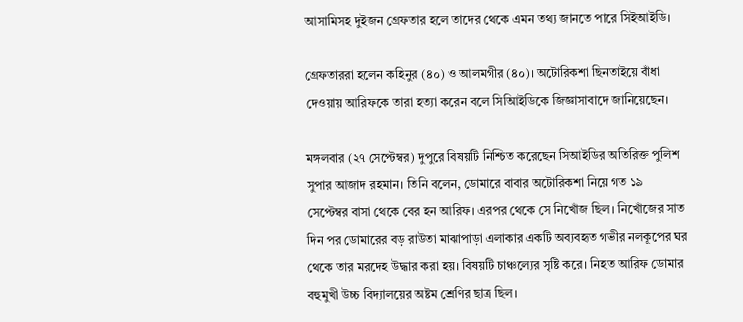আসামিসহ দুইজন গ্রেফতার হলে তাদের থেকে এমন তথ্য জানতে পারে সিইআইডি।

গ্রেফতাররা হলেন কহিনুর (৪০) ও আলমগীর (৪০)।‌ অটোরিকশা ছিনতাইয়ে বাঁধা দেওয়ায় আরিফকে তারা হত্যা করেন বলে সিআিইডিকে জিজ্ঞাসাবাদে জানিয়েছেন।

মঙ্গলবার (২৭ সেপ্টেম্বর) দুপুরে বিষয়টি নিশ্চিত করেছেন সিআইডির অতিরিক্ত পুলিশ সুপার আজাদ রহমান। তিনি বলেন, ডোমারে বাবার অটোরিকশা নিয়ে গত ১৯ সেপ্টেম্বর বাসা থেকে বের হন আরিফ। ‌এরপর থেকে সে নিখোঁজ ছিল।‌ নিখোঁজের সাত দিন পর ডোমারের বড় রাউতা মাঝাপাড়া এলাকার একটি অব্যবহৃত গভীর নলকূপের ঘর থেকে তার মরদেহ উদ্ধার করা হয়। বিষয়টি চাঞ্চল্যের সৃষ্টি করে। নিহত আরিফ ডোমার বহুমুখী উচ্চ বিদ্যালয়ের অষ্টম শ্রেণির ছাত্র ছিল।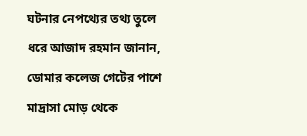ঘটনার নেপথ্যের তথ্য তুলে ধরে আজাদ রহমান জানান, ডোমার কলেজ গেটের পাশে মাদ্রাসা মোড় থেকে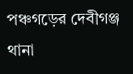পঞ্চগড়ের দেবীগঞ্জ থানা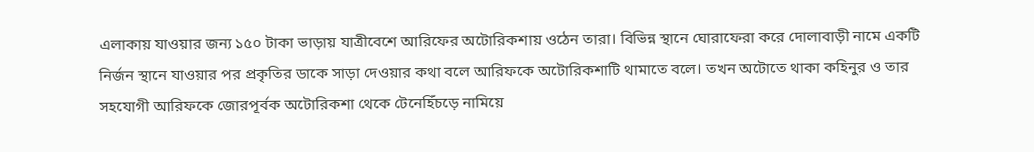এলাকায় যাওয়ার জন্য ১৫০ টাকা ভাড়ায় যাত্রীবেশে আরিফের অটোরিকশায় ওঠেন তারা। বিভিন্ন স্থানে ঘোরাফেরা করে দোলাবাড়ী নামে একটি নির্জন স্থানে যাওয়ার পর প্রকৃতির ডাকে সাড়া দেওয়ার কথা বলে আরিফকে অটোরিকশাটি থামাতে বলে। তখন অটোতে থাকা কহিনুর ও তার সহযোগী আরিফকে জোরপূর্বক অটোরিকশা থেকে টেনেহিঁচড়ে নামিয়ে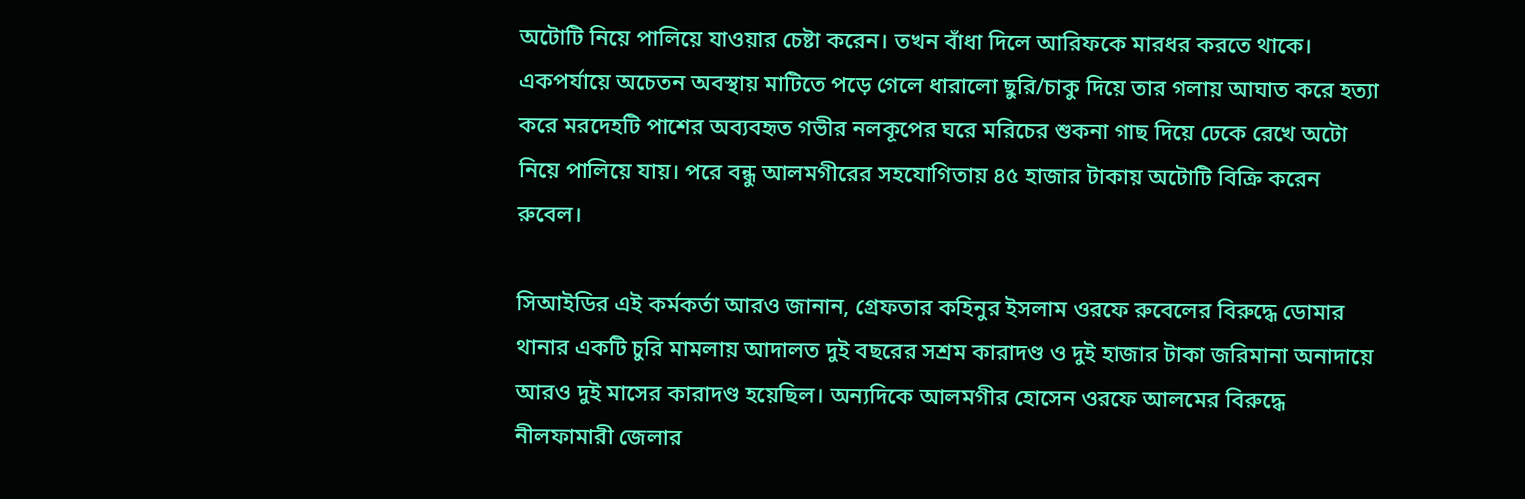অটোটি নিয়ে পালিয়ে যাওয়ার চেষ্টা করেন। তখন বাঁধা দিলে আরিফকে মারধর করতে থাকে। একপর্যায়ে অচেতন অবস্থায় মাটিতে পড়ে গেলে ধারালো ছুরি/চাকু দিয়ে তার গলায় আঘাত করে হত্যা করে মরদেহটি পাশের অব্যবহৃত গভীর নলকূপের ঘরে মরিচের শুকনা গাছ দিয়ে ঢেকে রেখে অটো নিয়ে পালিয়ে যায়। পরে বন্ধু আলমগীরের সহযোগিতায় ৪৫ হাজার টাকায় অটোটি বিক্রি করেন রুবেল।

সিআইডির এই কর্মকর্তা আরও জানান, গ্রেফতার কহিনুর ইসলাম ওরফে রুবেলের বিরুদ্ধে ডোমার থানার একটি চুরি মামলায় আদালত দুই বছরের সশ্রম কারাদণ্ড ও দুই হাজার টাকা জরিমানা অনাদায়ে আরও দুই মাসের কারাদণ্ড হয়েছিল। অন্যদিকে আলমগীর হোসেন ওরফে আলমের বিরুদ্ধে নীলফামারী জেলার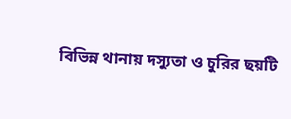বিভিন্ন থানায় দস্যুতা ও চুরির ছয়টি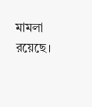মামলা রয়েছে।‌